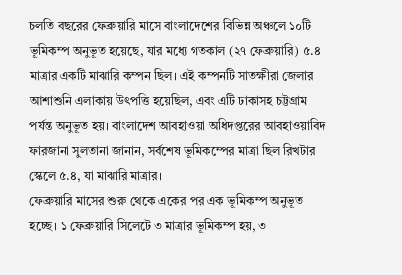চলতি বছরের ফেব্রুয়ারি মাসে বাংলাদেশের বিভিন্ন অঞ্চলে ১০টি ভূমিকম্প অনুভূত হয়েছে, যার মধ্যে গতকাল (২৭ ফেব্রুয়ারি) ৫.৪ মাত্রার একটি মাঝারি কম্পন ছিল। এই কম্পনটি সাতক্ষীরা জেলার আশাশুনি এলাকায় উৎপত্তি হয়েছিল, এবং এটি ঢাকাসহ চট্টগ্রাম পর্যন্ত অনুভূত হয়। বাংলাদেশ আবহাওয়া অধিদপ্তরের আবহাওয়াবিদ ফারজানা সুলতানা জানান, সর্বশেষ ভূমিকম্পের মাত্রা ছিল রিখটার স্কেলে ৫.৪, যা মাঝারি মাত্রার।
ফেব্রুয়ারি মাসের শুরু থেকে একের পর এক ভূমিকম্প অনুভূত হচ্ছে। ১ ফেব্রুয়ারি সিলেটে ৩ মাত্রার ভূমিকম্প হয়, ৩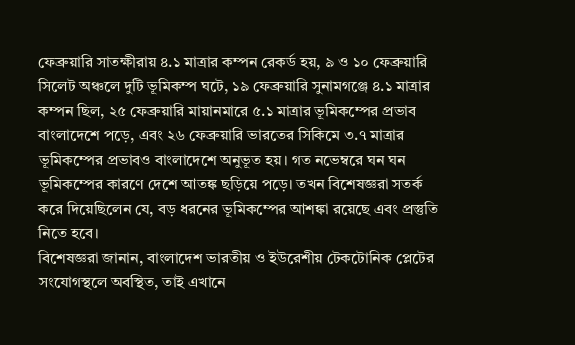ফেব্রুয়ারি সাতক্ষীরায় ৪.১ মাত্রার কম্পন রেকর্ড হয়, ৯ ও ১০ ফেব্রুয়ারি সিলেট অঞ্চলে দুটি ভূমিকম্প ঘটে, ১৯ ফেব্রুয়ারি সুনামগঞ্জে ৪.১ মাত্রার কম্পন ছিল, ২৫ ফেব্রুয়ারি মায়ানমারে ৫.১ মাত্রার ভূমিকম্পের প্রভাব বাংলাদেশে পড়ে, এবং ২৬ ফেব্রুয়ারি ভারতের সিকিমে ৩.৭ মাত্রার ভূমিকম্পের প্রভাবও বাংলাদেশে অনুভূত হয়। গত নভেম্বরে ঘন ঘন ভূমিকম্পের কারণে দেশে আতঙ্ক ছড়িয়ে পড়ে। তখন বিশেষজ্ঞরা সতর্ক করে দিয়েছিলেন যে, বড় ধরনের ভূমিকম্পের আশঙ্কা রয়েছে এবং প্রস্তুতি নিতে হবে।
বিশেষজ্ঞরা জানান, বাংলাদেশ ভারতীয় ও ইউরেশীয় টেকটোনিক প্লেটের সংযোগস্থলে অবস্থিত, তাই এখানে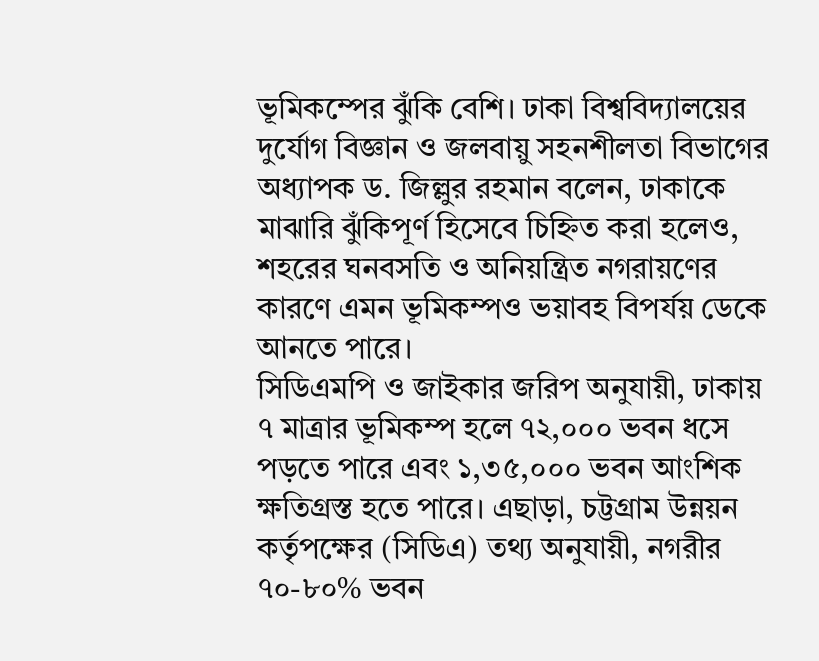ভূমিকম্পের ঝুঁকি বেশি। ঢাকা বিশ্ববিদ্যালয়ের দুর্যোগ বিজ্ঞান ও জলবায়ু সহনশীলতা বিভাগের অধ্যাপক ড. জিল্লুর রহমান বলেন, ঢাকাকে মাঝারি ঝুঁকিপূর্ণ হিসেবে চিহ্নিত করা হলেও, শহরের ঘনবসতি ও অনিয়ন্ত্রিত নগরায়ণের কারণে এমন ভূমিকম্পও ভয়াবহ বিপর্যয় ডেকে আনতে পারে।
সিডিএমপি ও জাইকার জরিপ অনুযায়ী, ঢাকায় ৭ মাত্রার ভূমিকম্প হলে ৭২,০০০ ভবন ধসে পড়তে পারে এবং ১,৩৫,০০০ ভবন আংশিক ক্ষতিগ্রস্ত হতে পারে। এছাড়া, চট্টগ্রাম উন্নয়ন কর্তৃপক্ষের (সিডিএ) তথ্য অনুযায়ী, নগরীর ৭০-৮০% ভবন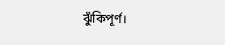ঝুঁকিপূর্ণ।